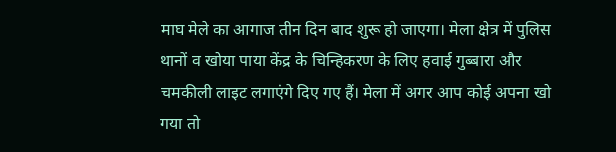माघ मेले का आगाज तीन दिन बाद शुरू हो जाएगा। मेला क्षेत्र में पुलिस थानों व खोया पाया केंद्र के चिन्हिकरण के लिए हवाई गुब्बारा और चमकीली लाइट लगाएंगे दिए गए हैं। मेला में अगर आप कोई अपना खो गया तो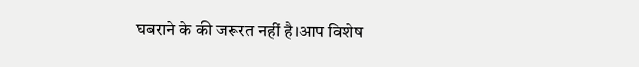घबराने के की जरूरत नहीं है।आप विशेष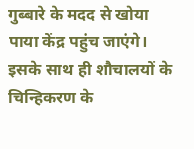गुब्बारे के मदद से खोया पाया केंद्र पहुंच जाएंगे। इसके साथ ही शौचालयों के चिन्हिकरण के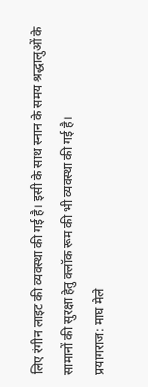लिए रंगीन लाइट की व्यवस्था की गई है। इसी के साथ स्नान के समय श्रद्धालुओं के सामानों की सुरक्षा हेतु क्लॉक रूम की भी व्यवस्था की गई है।
प्रयागराज: माघ मेले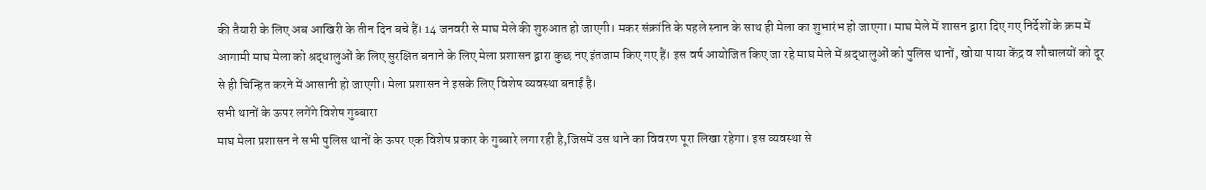की तैयारी के लिए अब आखिरी के तीन दिन बचे हैं। 14 जनवरी से माघ मेले की शुरुआत हो जाएगी। मकर संक्रांति के पहले स्नान के साथ ही मेला का शुभारंभ हो जाएगा। माघ मेले में शासन द्वारा दिए गए निर्देशों के क्रम में आगामी माघ मेला को श्रद्धालुओं के लिए सुरक्षित बनाने के लिए मेला प्रशासन द्वारा कुछ नए इंतजाम किए गए हैं। इस वर्ष आयोजित किए जा रहे माघ मेले में श्रद्धालुओं को पुलिस थानों, खोया पाया केंद्र व शौचालयों को दूर से ही चिन्हित करने में आसानी हो जाएगी। मेला प्रशासन ने इसके लिए विशेष व्यवस्था बनाई है।
सभी थानों के ऊपर लगेंगे विशेष गुब्बारा
माघ मेला प्रशासन ने सभी पुलिस थानों के ऊपर एक विशेष प्रकार के गुब्बारे लगा रही है,जिसमें उस थाने का विवरण पूरा लिखा रहेगा। इस व्यवस्था से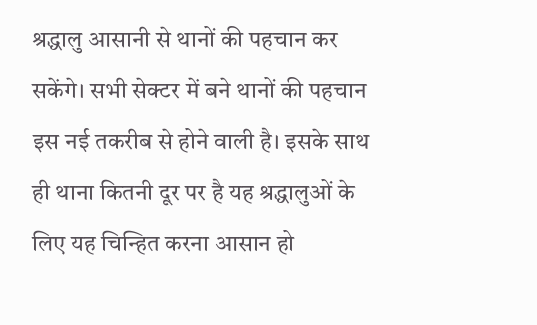श्रद्धालु आसानी से थानों की पहचान कर सकेंगे। सभी सेक्टर में बने थानों की पहचान इस नई तकरीब से होने वाली है। इसके साथ ही थाना कितनी दूर पर है यह श्रद्धालुओं के लिए यह चिन्हित करना आसान हो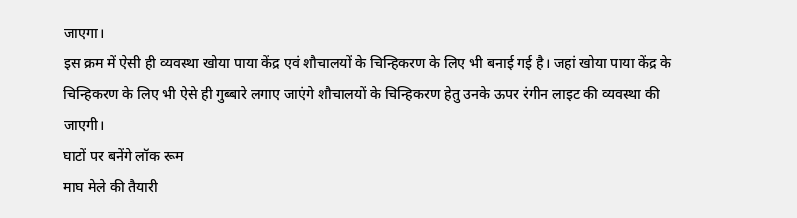जाएगा।
इस क्रम में ऐसी ही व्यवस्था खोया पाया केंद्र एवं शौचालयों के चिन्हिकरण के लिए भी बनाई गई है। जहां खोया पाया केंद्र के चिन्हिकरण के लिए भी ऐसे ही गुब्बारे लगाए जाएंगे शौचालयों के चिन्हिकरण हेतु उनके ऊपर रंगीन लाइट की व्यवस्था की जाएगी।
घाटों पर बनेंगे लॉक रूम
माघ मेले की तैयारी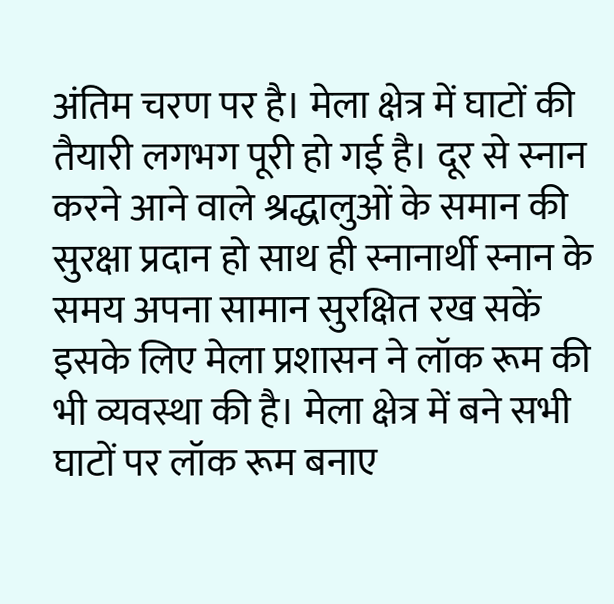अंतिम चरण पर है। मेला क्षेत्र में घाटों की तैयारी लगभग पूरी हो गई है। दूर से स्नान करने आने वाले श्रद्धालुओं के समान की सुरक्षा प्रदान हो साथ ही स्नानार्थी स्नान के समय अपना सामान सुरक्षित रख सकें इसके लिए मेला प्रशासन ने लॉक रूम की भी व्यवस्था की है। मेला क्षेत्र में बने सभी घाटों पर लॉक रूम बनाए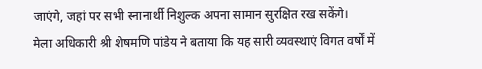जाएंगे, जहां पर सभी स्नानार्थी निशुल्क अपना सामान सुरक्षित रख सकेंगे।
मेला अधिकारी श्री शेषमणि पांडेय ने बताया कि यह सारी व्यवस्थाएं विगत वर्षों में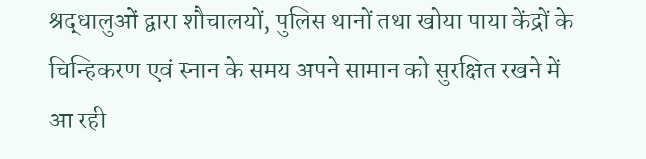श्रद्धालुओं द्वारा शौचालयों, पुलिस थानों तथा खोया पाया केंद्रों के चिन्हिकरण एवं स्नान के समय अपने सामान को सुरक्षित रखने में आ रही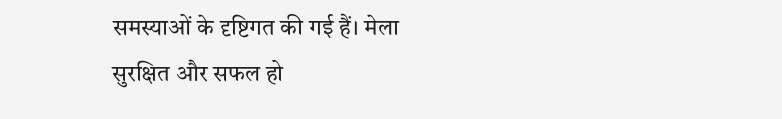समस्याओं के दृष्टिगत की गई हैं। मेला सुरक्षित और सफल हो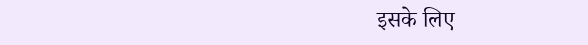इसके लिए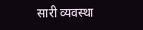सारी व्यवस्था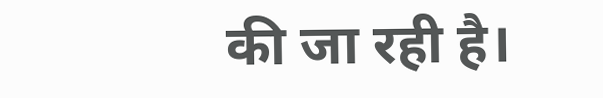की जा रही है।